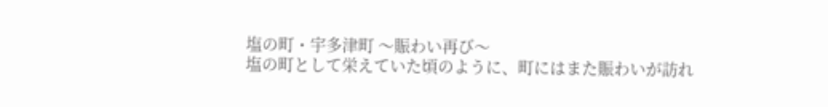塩の町・宇多津町 〜賑わい再び〜
塩の町として栄えていた頃のように、町にはまた賑わいが訪れ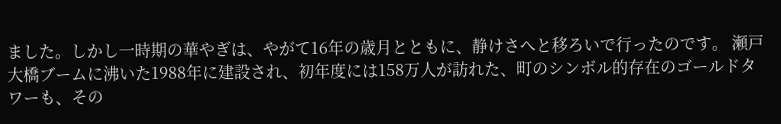ました。しかし一時期の華やぎは、やがて16年の歳月とともに、静けさへと移ろいで行ったのです。 瀬戸大橋ブームに沸いた1988年に建設され、初年度には158万人が訪れた、町のシンボル的存在のゴールドタワーも、その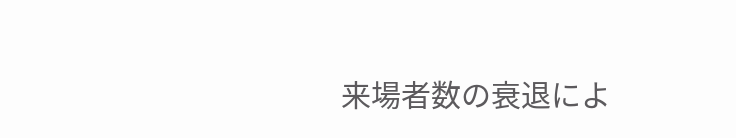来場者数の衰退によ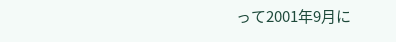って2001年9月に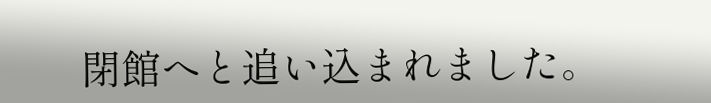閉館へと追い込まれました。